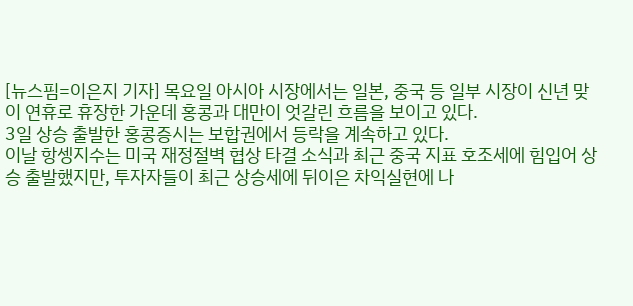[뉴스핌=이은지 기자] 목요일 아시아 시장에서는 일본, 중국 등 일부 시장이 신년 맞이 연휴로 휴장한 가운데 홍콩과 대만이 엇갈린 흐름을 보이고 있다.
3일 상승 출발한 홍콩증시는 보합권에서 등락을 계속하고 있다.
이날 항셍지수는 미국 재정절벽 협상 타결 소식과 최근 중국 지표 호조세에 힘입어 상승 출발했지만, 투자자들이 최근 상승세에 뒤이은 차익실현에 나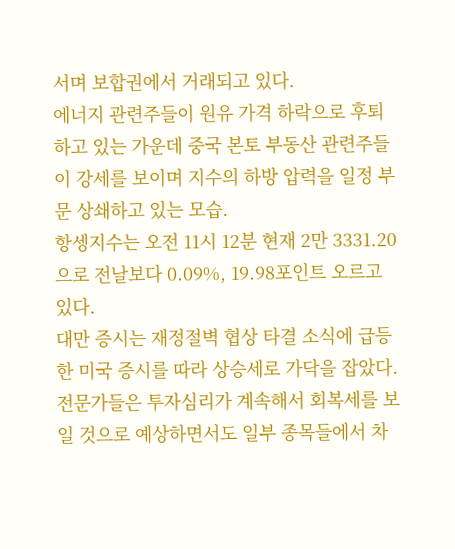서며 보합권에서 거래되고 있다.
에너지 관련주들이 원유 가격 하락으로 후퇴하고 있는 가운데 중국 본토 부동산 관련주들이 강세를 보이며 지수의 하방 압력을 일정 부문 상쇄하고 있는 모습.
항셍지수는 오전 11시 12분 현재 2만 3331.20으로 전날보다 0.09%, 19.98포인트 오르고 있다.
대만 증시는 재정절벽 협상 타결 소식에 급등한 미국 증시를 따라 상승세로 가닥을 잡았다.
전문가들은 투자심리가 계속해서 회복세를 보일 것으로 예상하면서도 일부 종목들에서 차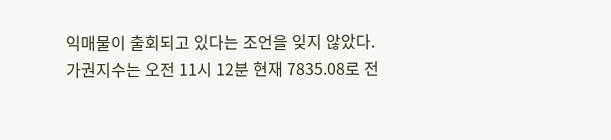익매물이 출회되고 있다는 조언을 잊지 않았다.
가권지수는 오전 11시 12분 현재 7835.08로 전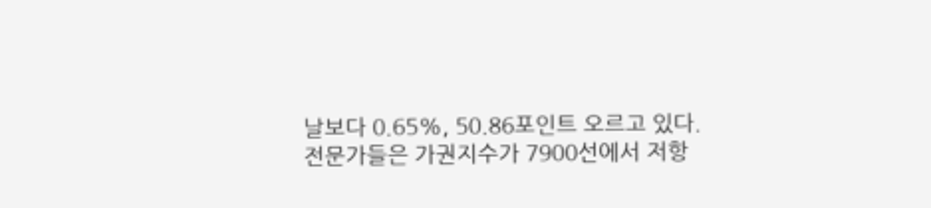날보다 0.65%, 50.86포인트 오르고 있다.
전문가들은 가권지수가 7900선에서 저항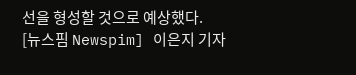선을 형성할 것으로 예상했다.
[뉴스핌 Newspim] 이은지 기자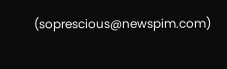(soprescious@newspim.com)